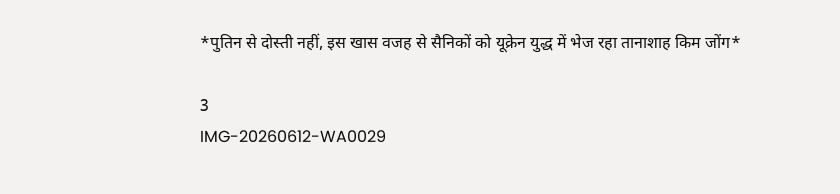*पुतिन से दोस्ती नहीं, इस खास वजह से सैनिकों को यूक्रेन युद्ध में भेज रहा तानाशाह किम जोंग*

3
IMG-20260612-WA0029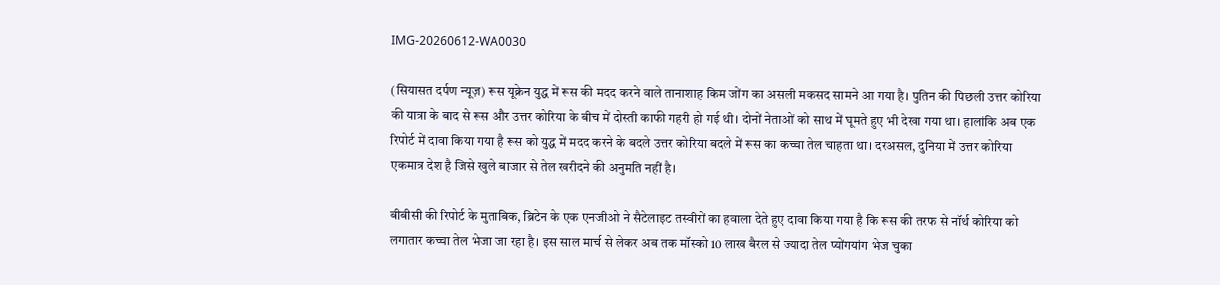IMG-20260612-WA0030

(सियासत दर्पण न्यूज़) रूस यूक्रेन युद्ध में रूस की मदद करने वाले तानाशाह किम जोंग का असली मकसद सामने आ गया है। पुतिन की पिछली उत्तर कोरिया की यात्रा के बाद से रूस और उत्तर कोरिया के बीच में दोस्ती काफी गहरी हो गई थी। दोनों नेताओं को साथ में घूमते हुए भी देखा गया था। हालांकि अब एक रिपोर्ट में दावा किया गया है रूस को युद्ध में मदद करने के बदले उत्तर कोरिया बदले में रूस का कच्चा तेल चाहता था। दरअसल, दुनिया में उत्तर कोरिया एकमात्र देश है जिसे खुले बाजार से तेल खरीदने की अनुमति नहीं है।

बीबीसी की रिपोर्ट के मुताबिक, ब्रिटेन के एक एनजीओ ने सैटेलाइट तस्वीरों का हवाला देते हुए दावा किया गया है कि रूस की तरफ से नॉर्थ कोरिया को लगातार कच्चा तेल भेजा जा रहा है। इस साल मार्च से लेकर अब तक मॉस्को 10 लाख बैरल से ज्यादा तेल प्योंगयांग भेज चुका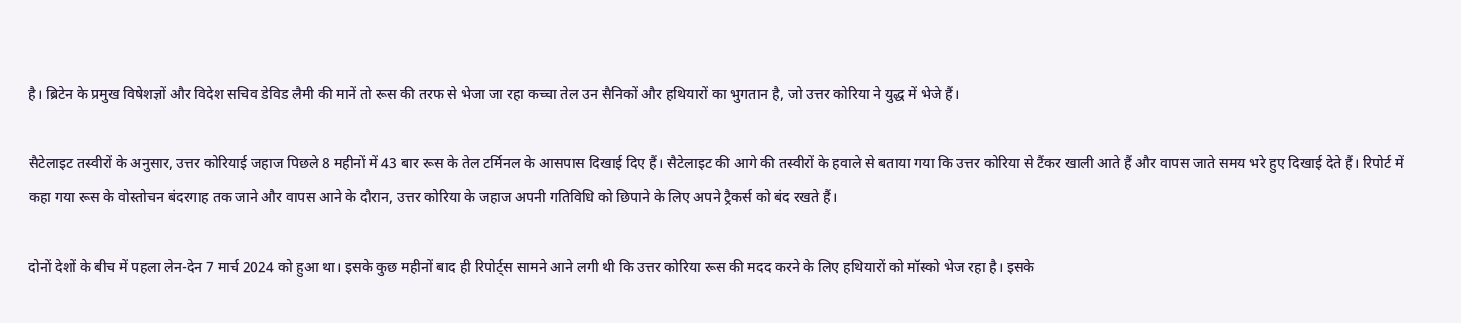है। ब्रिटेन के प्रमुख विषेशज्ञों और विदेश सचिव डेविड लैमी की मानें तो रूस की तरफ से भेजा जा रहा कच्चा तेल उन सैनिकों और हथियारों का भुगतान है, जो उत्तर कोरिया ने युद्ध में भेजे हैं।

सैटेलाइट तस्वीरों के अनुसार, उत्तर कोरियाई जहाज पिछले 8 महीनों में 43 बार रूस के तेल टर्मिनल के आसपास दिखाई दिए हैं। सैटेलाइट की आगे की तस्वीरों के हवाले से बताया गया कि उत्तर कोरिया से टैंकर खाली आते हैं और वापस जाते समय भरे हुए दिखाई देते हैं। रिपोर्ट में कहा गया रूस के वोस्तोचन बंदरगाह तक जाने और वापस आने के दौरान, उत्तर कोरिया के जहाज अपनी गतिविधि को छिपाने के लिए अपने ट्रैकर्स को बंद रखते हैं।

दोनों देशों के बीच में पहला लेन-देन 7 मार्च 2024 को हुआ था। इसके कुछ महीनों बाद ही रिपोर्ट्स सामने आने लगी थी कि उत्तर कोरिया रूस की मदद करने के लिए हथियारों को मॉस्को भेज रहा है। इसके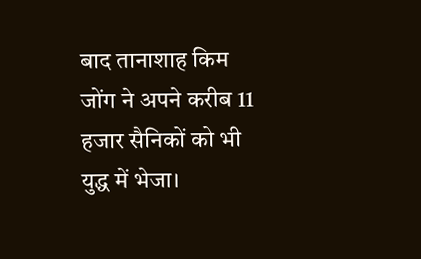बाद तानाशाह किम जोंग ने अपने करीब 11 हजार सैनिकों को भी युद्ध में भेजा।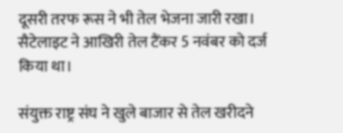दूसरी तरफ रूस ने भी तेल भेजना जारी रखा। सैटेलाइट ने आखिरी तेल टैंकर 5 नवंबर को दर्ज किया था।

संयुक्त राष्ट्र संघ ने खुले बाजार से तेल खरीदने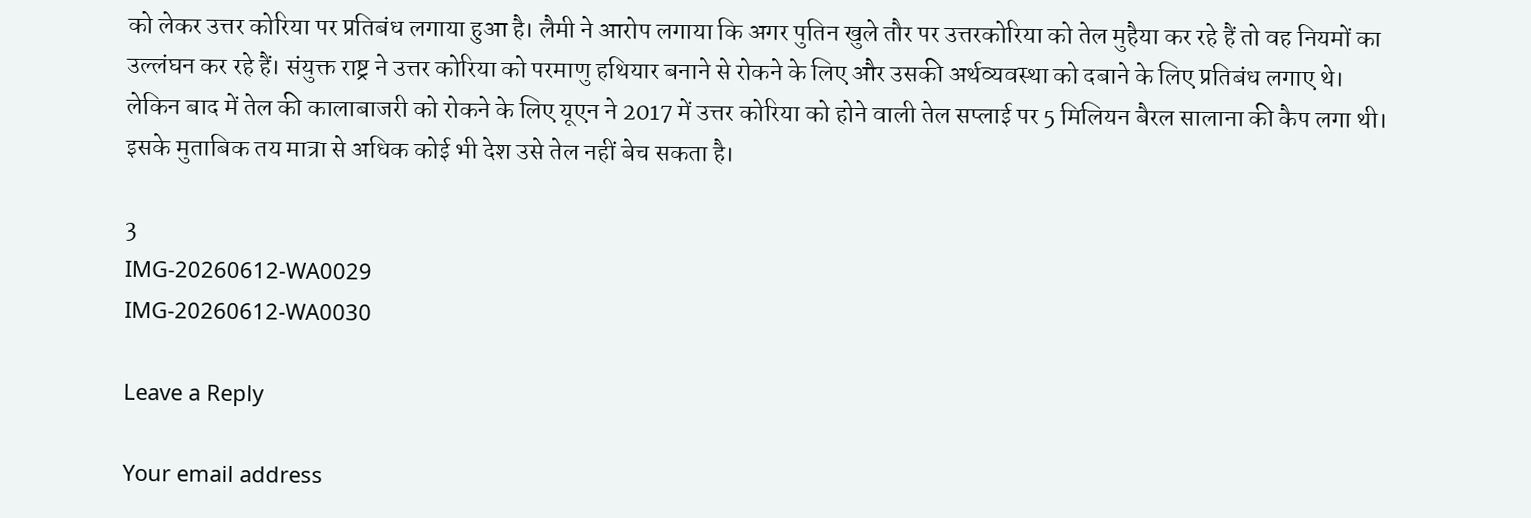को लेकर उत्तर कोरिया पर प्रतिबंध लगाया हुआ है। लैमी ने आरोप लगाया कि अगर पुतिन खुले तौर पर उत्तरकोरिया को तेल मुहैया कर रहे हैं तो वह नियमों का उल्लंघन कर रहे हैं। संयुक्त राष्ट्र ने उत्तर कोरिया को परमाणु हथियार बनाने से रोकने के लिए और उसकी अर्थव्यवस्था को दबाने के लिए प्रतिबंध लगाए थे। लेकिन बाद में तेल की कालाबाजरी को रोकने के लिए यूएन ने 2017 में उत्तर कोरिया को होने वाली तेल सप्लाई पर 5 मिलियन बैरल सालाना की कैप लगा थी। इसके मुताबिक तय मात्रा से अधिक कोई भी देश उसे तेल नहीं बेच सकता है।

3
IMG-20260612-WA0029
IMG-20260612-WA0030

Leave a Reply

Your email address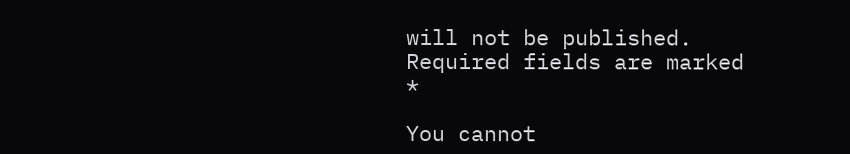will not be published. Required fields are marked *

You cannot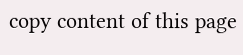copy content of this page